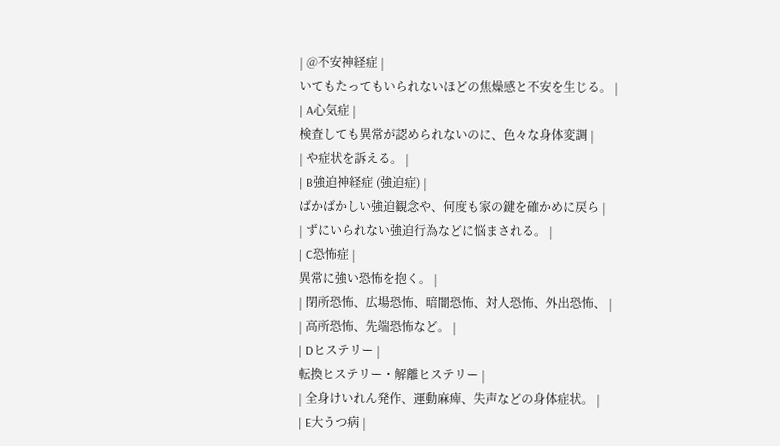| @不安神経症 |
いてもたってもいられないほどの焦燥感と不安を生じる。 |
| A心気症 |
検査しても異常が認められないのに、色々な身体変調 |
| や症状を訴える。 |
| B強迫神経症 (強迫症) |
ばかばかしい強迫観念や、何度も家の鍵を確かめに戻ら |
| ずにいられない強迫行為などに悩まされる。 |
| C恐怖症 |
異常に強い恐怖を抱く。 |
| 閉所恐怖、広場恐怖、暗闇恐怖、対人恐怖、外出恐怖、 |
| 高所恐怖、先端恐怖など。 |
| Dヒステリー |
転換ヒステリー・解離ヒステリー |
| 全身けいれん発作、運動麻痺、失声などの身体症状。 |
| E大うつ病 |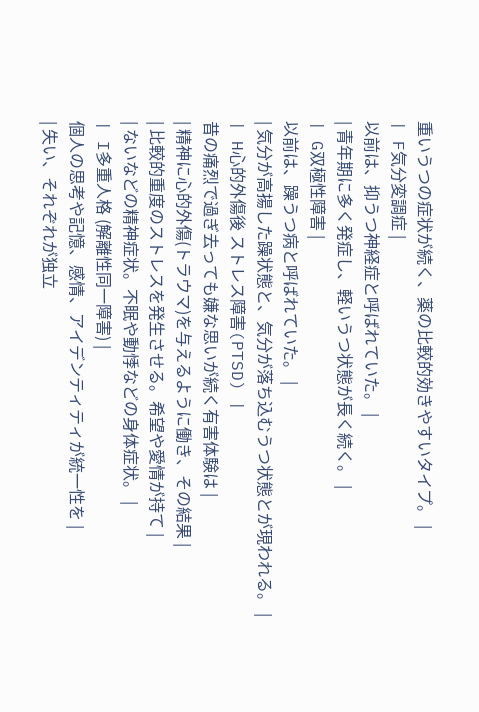重いうつの症状が続く、薬の比較的効きやすいタイプ。 |
| F気分変調症 |
以前は、抑うつ神経症と呼ばれていた。 |
| 青年期に多く発症し、軽いうつ状態が長く続く。 |
| G双極性障害 |
以前は、躁うつ病と呼ばれていた。 |
| 気分が高揚した躁状態と、気分が落ち込むうつ状態とが現われる。 |
| H心的外傷後 ストレス障害(PTSD) |
昔の痛烈で過ぎ去っても嫌な思いが続く有害体験は |
| 精神に心的外傷(トラウマ)を与えるように働き、その結果 |
| 比較的重度のストレスを発生させる。希望や愛情が持て |
| ないなどの精神症状。不眠や動悸などの身体症状。 |
| I多重人格 (解離性同一障害) |
個人の思考や記憶、感情、アイデンティティが統一性を |
| 失い、それぞれが独立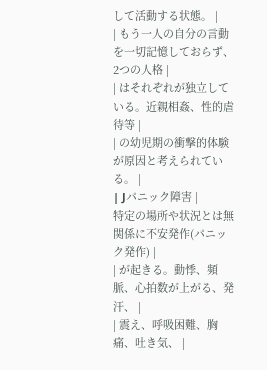して活動する状態。 |
| もう一人の自分の言動を一切記憶しておらず、2つの人格 |
| はそれぞれが独立している。近親相姦、性的虐待等 |
| の幼児期の衝撃的体験が原因と考えられている。 |
| Jパニック障害 |
特定の場所や状況とは無関係に不安発作(パニック発作) |
| が起きる。動悸、頻脈、心拍数が上がる、発汗、 |
| 震え、呼吸困難、胸痛、吐き気、 |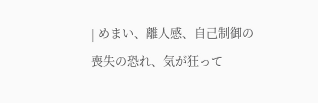| めまい、離人感、自己制御の喪失の恐れ、気が狂って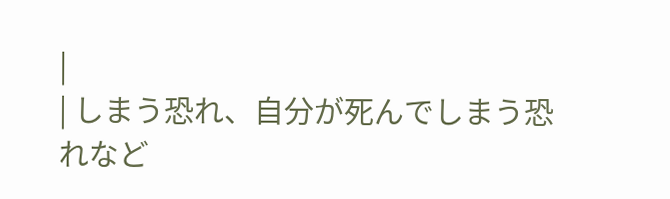|
| しまう恐れ、自分が死んでしまう恐れなど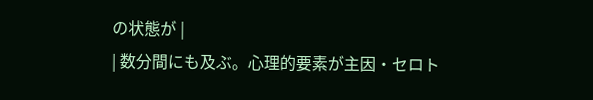の状態が |
| 数分間にも及ぶ。心理的要素が主因・セロト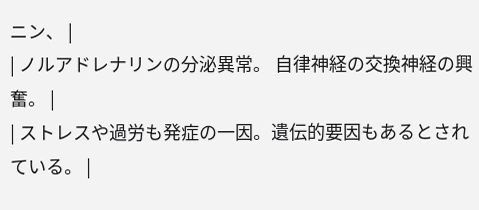ニン、 |
| ノルアドレナリンの分泌異常。 自律神経の交換神経の興奮。 |
| ストレスや過労も発症の一因。遺伝的要因もあるとされている。 |